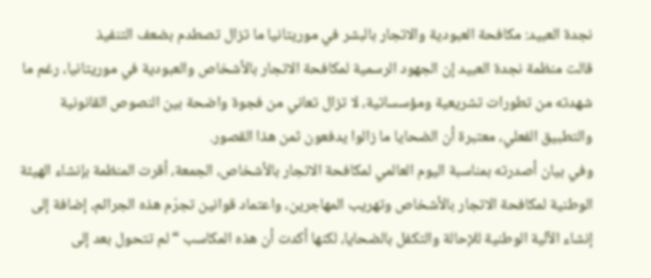نجدة العبيد: مكافحة العبودية والاتجار بالبشر في موريتانيا ما تزال تصطدم بضعف التنفيذ
قالت منظمة نجدة العبيد إن الجهود الرسمية لمكافحة الاتجار بالأشخاص والعبودية في موريتانيا، رغم ما شهدته من تطورات تشريعية ومؤسساتية، لا تزال تعاني من فجوة واضحة بين النصوص القانونية والتطبيق الفعلي، معتبرة أن الضحايا ما زالوا يدفعون ثمن هذا القصور.
وفي بيان أصدرته بمناسبة اليوم العالمي لمكافحة الاتجار بالأشخاص، الجمعة، أقرت المنظمة بإنشاء الهيئة الوطنية لمكافحة الاتجار بالأشخاص وتهريب المهاجرين، واعتماد قوانين تجرّم هذه الجرائم، إضافة إلى إنشاء الآلية الوطنية للإحالة والتكفل بالضحايا، لكنها أكدت أن هذه المكاسب “لم تتحول بعد إلى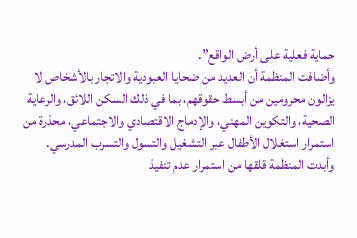حماية فعلية على أرض الواقع”.
وأضافت المنظمة أن العديد من ضحايا العبودية والاتجار بالأشخاص لا يزالون محرومين من أبسط حقوقهم، بما في ذلك السكن اللائق، والرعاية الصحية، والتكوين المهني، والإدماج الاقتصادي والاجتماعي، محذرة من استمرار استغلال الأطفال عبر التشغيل والتسول والتسرب المدرسي.
وأبدت المنظمة قلقها من استمرار عدم تنفيذ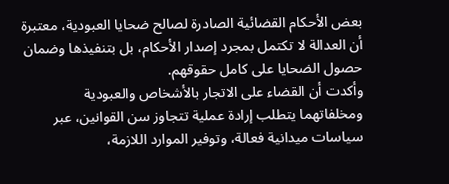بعض الأحكام القضائية الصادرة لصالح ضحايا العبودية، معتبرة أن العدالة لا تكتمل بمجرد إصدار الأحكام، بل بتنفيذها وضمان حصول الضحايا على كامل حقوقهم.
وأكدت أن القضاء على الاتجار بالأشخاص والعبودية ومخلفاتهما يتطلب إرادة عملية تتجاوز سن القوانين، عبر سياسات ميدانية فعالة، وتوفير الموارد اللازمة،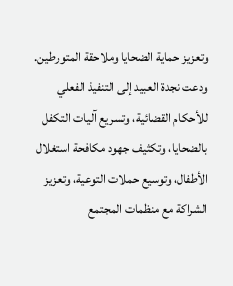وتعزيز حماية الضحايا وملاحقة المتورطين.
ودعت نجدة العبيد إلى التنفيذ الفعلي للأحكام القضائية، وتسريع آليات التكفل بالضحايا، وتكثيف جهود مكافحة استغلال الأطفال، وتوسيع حملات التوعية، وتعزيز الشراكة مع منظمات المجتمع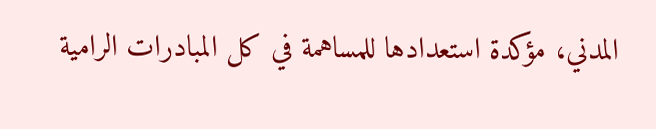المدني، مؤكدة استعدادها للمساهمة في كل المبادرات الرامية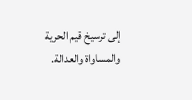إلى ترسيخ قيم الحرية والمساواة والعدالة.